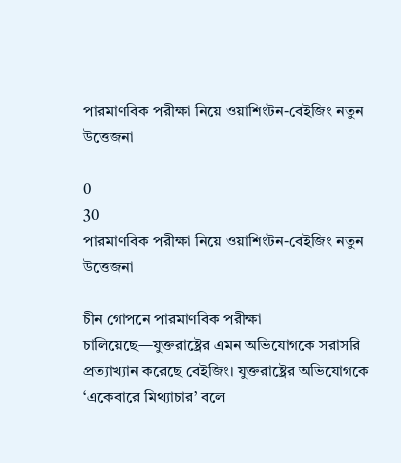পারমাণবিক পরীক্ষা নিয়ে ওয়াশিংটন-বেইজিং নতুন উত্তেজনা

0
30
পারমাণবিক পরীক্ষা নিয়ে ওয়াশিংটন-বেইজিং নতুন উত্তেজনা

চীন গোপনে পারমাণবিক পরীক্ষা চালিয়েছে—যুক্তরাষ্ট্রের এমন অভিযোগকে সরাসরি প্রত্যাখ্যান করেছে বেইজিং। যুক্তরাষ্ট্রের অভিযোগকে ‘একেবারে মিথ্যাচার’ বলে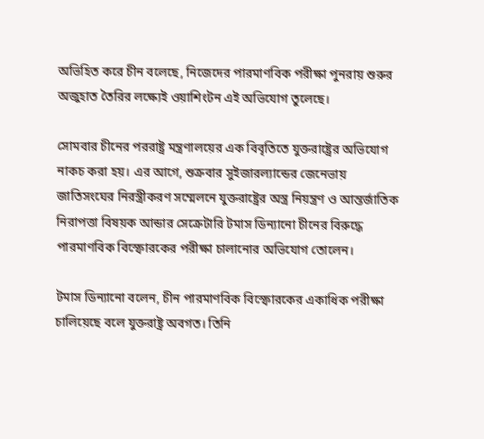অভিহিত করে চীন বলেছে, নিজেদের পারমাণবিক পরীক্ষা পুনরায় শুরুর অজুহাত তৈরির লক্ষ্যেই ওয়াশিংটন এই অভিযোগ তুলেছে।

সোমবার চীনের পররাষ্ট্র মন্ত্রণালয়ের এক বিবৃতিতে যুক্তরাষ্ট্রের অভিযোগ নাকচ করা হয়। এর আগে, শুক্রবার সুইজারল্যান্ডের জেনেভায় জাতিসংঘের নিরস্ত্রীকরণ সম্মেলনে যুক্তরাষ্ট্রের অস্ত্র নিয়ন্ত্রণ ও আন্তর্জাতিক নিরাপত্তা বিষয়ক আন্ডার সেক্রেটারি টমাস ডিন্যানো চীনের বিরুদ্ধে পারমাণবিক বিস্ফোরকের পরীক্ষা চালানোর অভিযোগ তোলেন।

টমাস ডিন্যানো বলেন, চীন পারমাণবিক বিস্ফোরকের একাধিক পরীক্ষা চালিয়েছে বলে যুক্তরাষ্ট্র অবগত। তিনি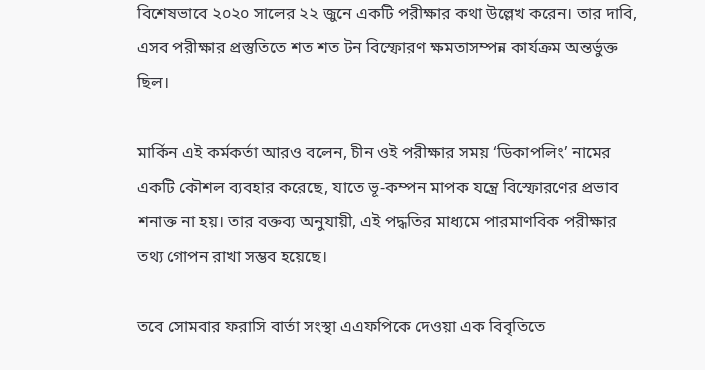বিশেষভাবে ২০২০ সালের ২২ জুনে একটি পরীক্ষার কথা উল্লেখ করেন। তার দাবি, এসব পরীক্ষার প্রস্তুতিতে শত শত টন বিস্ফোরণ ক্ষমতাসম্পন্ন কার্যক্রম অন্তর্ভুক্ত ছিল।

মার্কিন এই কর্মকর্তা আরও বলেন, চীন ওই পরীক্ষার সময় ‘ডিকাপলিং’ নামের একটি কৌশল ব্যবহার করেছে, যাতে ভূ-কম্পন মাপক যন্ত্রে বিস্ফোরণের প্রভাব শনাক্ত না হয়। তার বক্তব্য অনুযায়ী, এই পদ্ধতির মাধ্যমে পারমাণবিক পরীক্ষার তথ্য গোপন রাখা সম্ভব হয়েছে।

তবে সোমবার ফরাসি বার্তা সংস্থা এএফপিকে দেওয়া এক বিবৃতিতে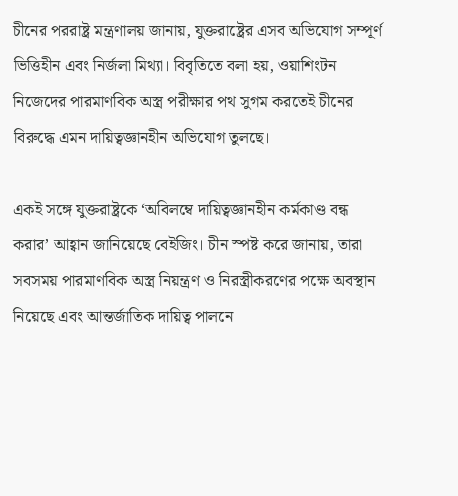চীনের পররাষ্ট্র মন্ত্রণালয় জানায়, যুক্তরাষ্ট্রের এসব অভিযোগ সম্পূর্ণ ভিত্তিহীন এবং নির্জলা মিথ্যা। বিবৃতিতে বলা হয়, ওয়াশিংটন নিজেদের পারমাণবিক অস্ত্র পরীক্ষার পথ সুগম করতেই চীনের বিরুদ্ধে এমন দায়িত্বজ্ঞানহীন অভিযোগ তুলছে।

একই সঙ্গে যুক্তরাষ্ট্রকে ‘অবিলম্বে দায়িত্বজ্ঞানহীন কর্মকাণ্ড বন্ধ করার’ আহ্বান জানিয়েছে বেইজিং। চীন স্পষ্ট করে জানায়, তারা সবসময় পারমাণবিক অস্ত্র নিয়ন্ত্রণ ও নিরস্ত্রীকরণের পক্ষে অবস্থান নিয়েছে এবং আন্তর্জাতিক দায়িত্ব পালনে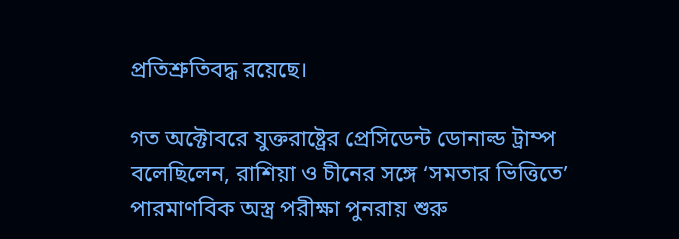প্রতিশ্রুতিবদ্ধ রয়েছে।

গত অক্টোবরে যুক্তরাষ্ট্রের প্রেসিডেন্ট ডোনাল্ড ট্রাম্প বলেছিলেন, রাশিয়া ও চীনের সঙ্গে ‘সমতার ভিত্তিতে’ পারমাণবিক অস্ত্র পরীক্ষা পুনরায় শুরু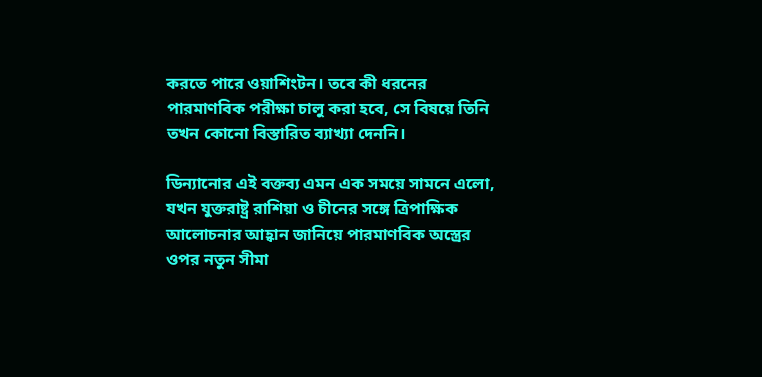করতে পারে ওয়াশিংটন। তবে কী ধরনের পারমাণবিক পরীক্ষা চালু করা হবে, সে বিষয়ে তিনি তখন কোনো বিস্তারিত ব্যাখ্যা দেননি।

ডিন্যানোর এই বক্তব্য এমন এক সময়ে সামনে এলো, যখন যুক্তরাষ্ট্র রাশিয়া ও চীনের সঙ্গে ত্রিপাক্ষিক আলোচনার আহ্বান জানিয়ে পারমাণবিক অস্ত্রের ওপর নতুন সীমা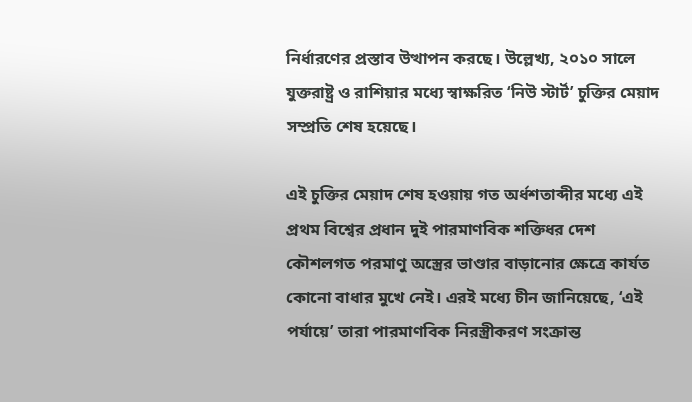নির্ধারণের প্রস্তাব উত্থাপন করছে। উল্লেখ্য, ২০১০ সালে যুক্তরাষ্ট্র ও রাশিয়ার মধ্যে স্বাক্ষরিত ‘নিউ স্টার্ট’ চুক্তির মেয়াদ সম্প্রতি শেষ হয়েছে।

এই চুক্তির মেয়াদ শেষ হওয়ায় গত অর্ধশতাব্দীর মধ্যে এই প্রথম বিশ্বের প্রধান দুই পারমাণবিক শক্তিধর দেশ কৌশলগত পরমাণু অস্ত্রের ভাণ্ডার বাড়ানোর ক্ষেত্রে কার্যত কোনো বাধার মুখে নেই। এরই মধ্যে চীন জানিয়েছে, ‘এই পর্যায়ে’ তারা পারমাণবিক নিরস্ত্রীকরণ সংক্রান্ত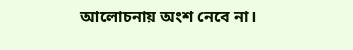আলোচনায় অংশ নেবে না।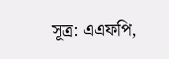সূত্র: এএফপি,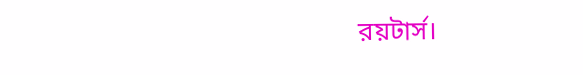রয়টার্স।